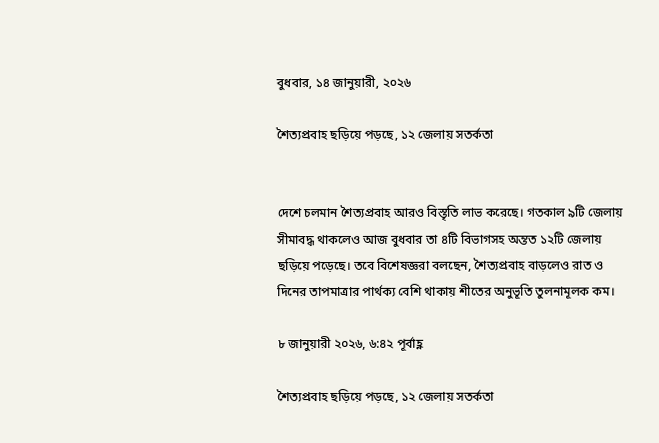বুধবার, ১৪ জানুয়ারী, ২০২৬

শৈত্যপ্রবাহ ছড়িয়ে পড়ছে, ১২ জেলায় সতর্কতা


দেশে চলমান শৈত্যপ্রবাহ আরও বিস্তৃতি লাভ করেছে। গতকাল ৯টি জেলায় সীমাবদ্ধ থাকলেও আজ বুধবার তা ৪টি বিভাগসহ অন্তত ১২টি জেলায় ছড়িয়ে পড়েছে। তবে বিশেষজ্ঞরা বলছেন, শৈত্যপ্রবাহ বাড়লেও রাত ও দিনের তাপমাত্রার পার্থক্য বেশি থাকায় শীতের অনুভূতি তুলনামূলক কম।

৮ জানুয়ারী ২০২৬, ৬:৪২ পূর্বাহ্ণ

শৈত্যপ্রবাহ ছড়িয়ে পড়ছে, ১২ জেলায় সতর্কতা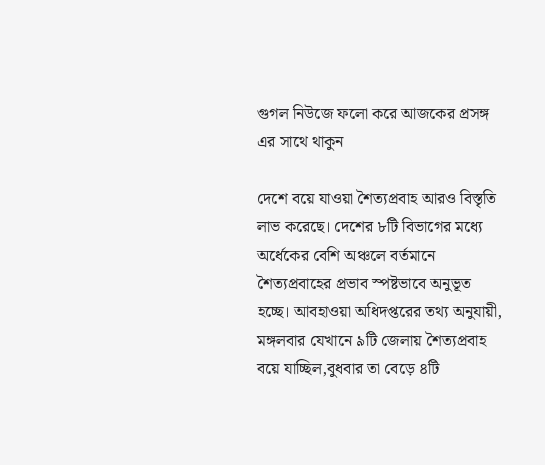গুগল নিউজে ফলো করে আজকের প্রসঙ্গ এর সাথে থাকুন

দেশে বয়ে যাওয়া শৈত্যপ্রবাহ আরও বিস্তৃতি লাভ করেছে। দেশের ৮টি বিভাগের মধ্যে অর্ধেকের বেশি অঞ্চলে বর্তমানে শৈত্যপ্রবাহের প্রভাব স্পষ্টভাবে অনুভূত হচ্ছে। আবহাওয়া অধিদপ্তরের তথ্য অনুযায়ী,  মঙ্গলবার যেখানে ৯টি জেলায় শৈত্যপ্রবাহ বয়ে যাচ্ছিল,বুধবার তা বেড়ে ৪টি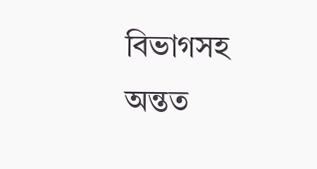বিভাগসহ অন্তত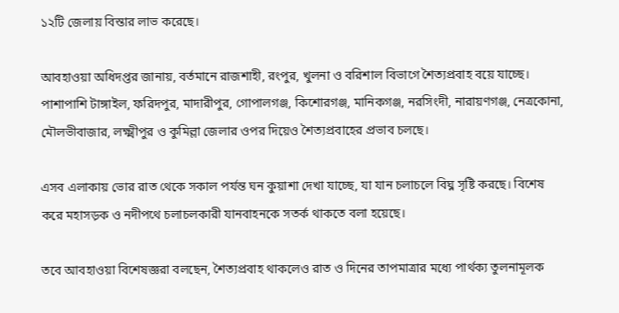১২টি জেলায় বিস্তার লাভ করেছে।

আবহাওয়া অধিদপ্তর জানায়, বর্তমানে রাজশাহী, রংপুর, খুলনা ও বরিশাল বিভাগে শৈত্যপ্রবাহ বয়ে যাচ্ছে। পাশাপাশি টাঙ্গাইল, ফরিদপুর, মাদারীপুর, গোপালগঞ্জ, কিশোরগঞ্জ, মানিকগঞ্জ, নরসিংদী, নারায়ণগঞ্জ, নেত্রকোনা, মৌলভীবাজার, লক্ষ্মীপুর ও কুমিল্লা জেলার ওপর দিয়েও শৈত্যপ্রবাহের প্রভাব চলছে।

এসব এলাকায় ভোর রাত থেকে সকাল পর্যন্ত ঘন কুয়াশা দেখা যাচ্ছে, যা যান চলাচলে বিঘ্ন সৃষ্টি করছে। বিশেষ করে মহাসড়ক ও নদীপথে চলাচলকারী যানবাহনকে সতর্ক থাকতে বলা হয়েছে।

তবে আবহাওয়া বিশেষজ্ঞরা বলছেন, শৈত্যপ্রবাহ থাকলেও রাত ও দিনের তাপমাত্রার মধ্যে পার্থক্য তুলনামূলক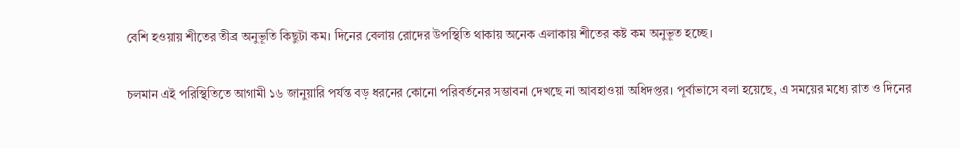বেশি হওয়ায় শীতের তীব্র অনুভূতি কিছুটা কম। দিনের বেলায় রোদের উপস্থিতি থাকায় অনেক এলাকায় শীতের কষ্ট কম অনুভূত হচ্ছে।

চলমান এই পরিস্থিতিতে আগামী ১৬ জানুয়ারি পর্যন্ত বড় ধরনের কোনো পরিবর্তনের সম্ভাবনা দেখছে না আবহাওয়া অধিদপ্তর। পূর্বাভাসে বলা হয়েছে, এ সময়ের মধ্যে রাত ও দিনের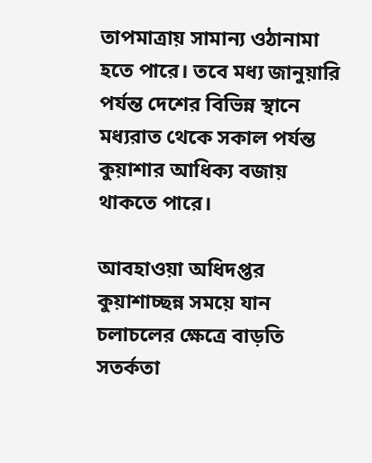তাপমাত্রায় সামান্য ওঠানামা হতে পারে। তবে মধ্য জানুয়ারি পর্যন্ত দেশের বিভিন্ন স্থানে মধ্যরাত থেকে সকাল পর্যন্ত কুয়াশার আধিক্য বজায় থাকতে পারে।

আবহাওয়া অধিদপ্তর কুয়াশাচ্ছন্ন সময়ে যান চলাচলের ক্ষেত্রে বাড়তি সতর্কতা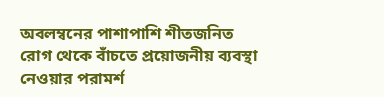অবলম্বনের পাশাপাশি শীতজনিত রোগ থেকে বাঁচতে প্রয়োজনীয় ব্যবস্থা নেওয়ার পরামর্শ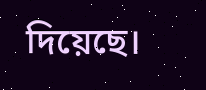দিয়েছে।